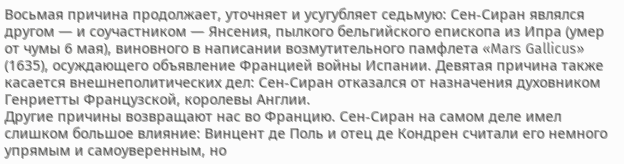Восьмая причина продолжает, уточняет и усугубляет седьмую: Сен-Сиран являлся другом — и соучастником — Янсения, пылкого бельгийского епископа из Ипра (умер от чумы 6 мая), виновного в написании возмутительного памфлета «Mars Gallicus» (1635), осуждающего объявление Францией войны Испании. Девятая причина также касается внешнеполитических дел: Сен-Сиран отказался от назначения духовником Генриетты Французской, королевы Англии.
Другие причины возвращают нас во Францию. Сен-Сиран на самом деле имел слишком большое влияние: Винцент де Поль и отец де Кондрен считали его немного упрямым и самоуверенным, но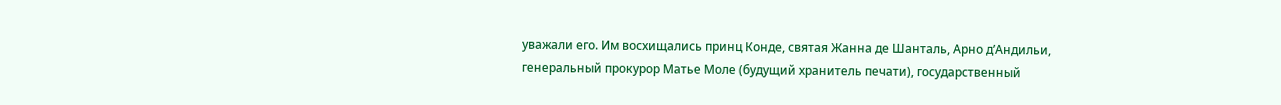уважали его. Им восхищались принц Конде, святая Жанна де Шанталь, Арно д’Андильи, генеральный прокурор Матье Моле (будущий хранитель печати), государственный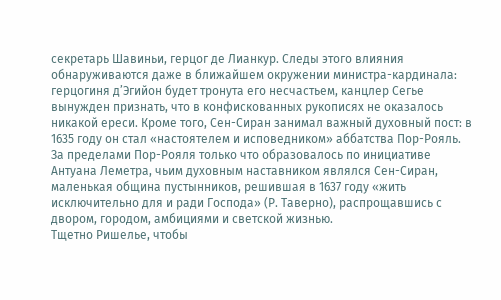секретарь Шавиньи, герцог де Лианкур. Следы этого влияния обнаруживаются даже в ближайшем окружении министра-кардинала: герцогиня д’Эгийон будет тронута его несчастьем, канцлер Сегье вынужден признать, что в конфискованных рукописях не оказалось никакой ереси. Кроме того, Сен-Сиран занимал важный духовный пост: в 1635 году он стал «настоятелем и исповедником» аббатства Пор-Рояль.
За пределами Пор-Рояля только что образовалось по инициативе Антуана Леметра, чьим духовным наставником являлся Сен-Сиран, маленькая община пустынников, решившая в 1637 году «жить исключительно для и ради Господа» (Р. Таверно), распрощавшись с двором, городом, амбициями и светской жизнью.
Тщетно Ришелье, чтобы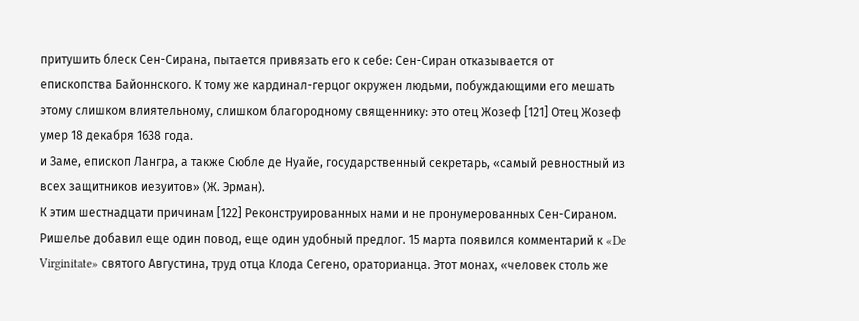притушить блеск Сен-Сирана, пытается привязать его к себе: Сен-Сиран отказывается от епископства Байоннского. К тому же кардинал-герцог окружен людьми, побуждающими его мешать этому слишком влиятельному, слишком благородному священнику: это отец Жозеф [121] Отец Жозеф умер 18 декабря 1638 года.
и Заме, епископ Лангра, а также Сюбле де Нуайе, государственный секретарь, «самый ревностный из всех защитников иезуитов» (Ж. Эрман).
К этим шестнадцати причинам [122] Реконструированных нами и не пронумерованных Сен-Сираном.
Ришелье добавил еще один повод, еще один удобный предлог. 15 марта появился комментарий к «De Virginitate» святого Августина, труд отца Клода Сегено, ораторианца. Этот монах, «человек столь же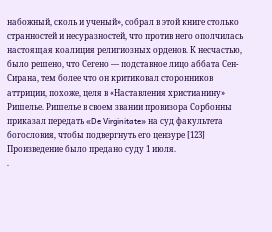набожный, сколь и ученый», собрал в этой книге столько странностей и несуразностей, что против него ополчилась настоящая коалиция религиозных орденов. К несчастью, было решено, что Сегено — подставное лицо аббата Сен-Сирана, тем более что он критиковал сторонников аттриции, похоже, целя в «Наставления христианину» Ришелье. Ришелье в своем звании провизора Сорбонны приказал передать «De Virginitate» на суд факультета богословия, чтобы подвергнуть его цензуре [123] Произведение было предано суду 1 июля.
.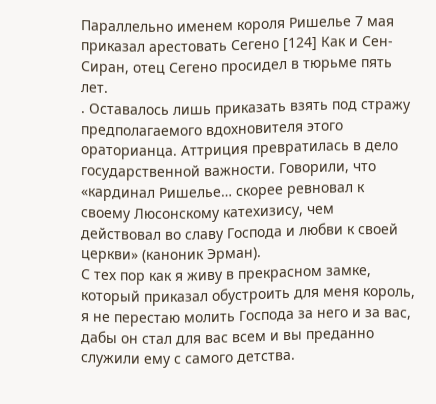Параллельно именем короля Ришелье 7 мая приказал арестовать Сегено [124] Как и Сен-Сиран, отец Сегено просидел в тюрьме пять лет.
. Оставалось лишь приказать взять под стражу предполагаемого вдохновителя этого ораторианца. Аттриция превратилась в дело государственной важности. Говорили, что «кардинал Ришелье… скорее ревновал к своему Люсонскому катехизису, чем действовал во славу Господа и любви к своей церкви» (каноник Эрман).
С тех пор как я живу в прекрасном замке, который приказал обустроить для меня король, я не перестаю молить Господа за него и за вас, дабы он стал для вас всем и вы преданно служили ему с самого детства.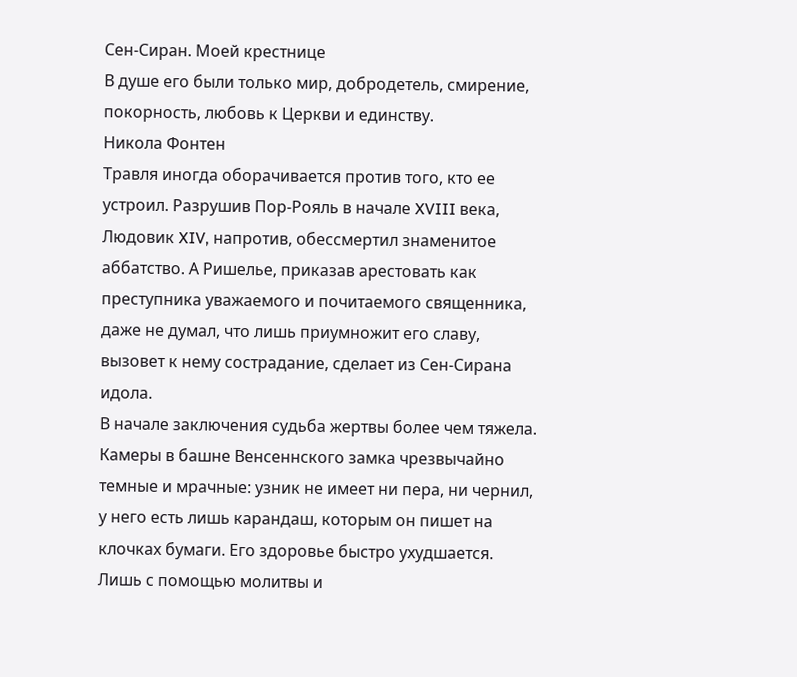Сен-Сиран. Моей крестнице
В душе его были только мир, добродетель, смирение, покорность, любовь к Церкви и единству.
Никола Фонтен
Травля иногда оборачивается против того, кто ее устроил. Разрушив Пор-Рояль в начале XVIII века, Людовик XIV, напротив, обессмертил знаменитое аббатство. А Ришелье, приказав арестовать как преступника уважаемого и почитаемого священника, даже не думал, что лишь приумножит его славу, вызовет к нему сострадание, сделает из Сен-Сирана идола.
В начале заключения судьба жертвы более чем тяжела. Камеры в башне Венсеннского замка чрезвычайно темные и мрачные: узник не имеет ни пера, ни чернил, у него есть лишь карандаш, которым он пишет на клочках бумаги. Его здоровье быстро ухудшается. Лишь с помощью молитвы и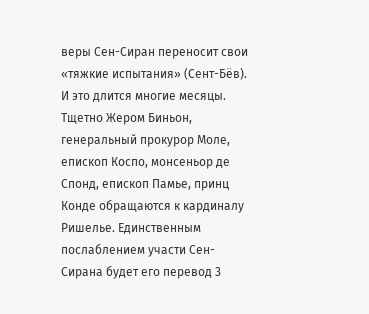веры Сен-Сиран переносит свои «тяжкие испытания» (Сент-Бёв). И это длится многие месяцы. Тщетно Жером Биньон, генеральный прокурор Моле, епископ Коспо, монсеньор де Спонд, епископ Памье, принц Конде обращаются к кардиналу Ришелье. Единственным послаблением участи Сен-Сирана будет его перевод 3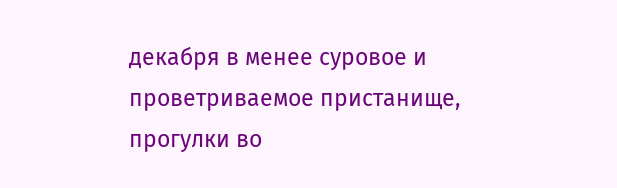декабря в менее суровое и проветриваемое пристанище, прогулки во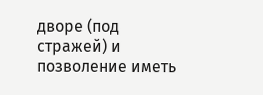дворе (под стражей) и позволение иметь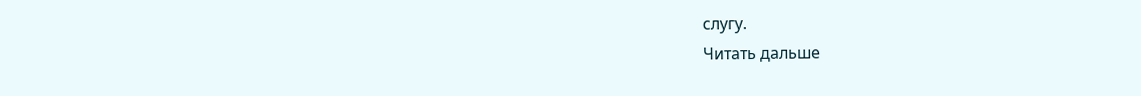слугу.
Читать дальше